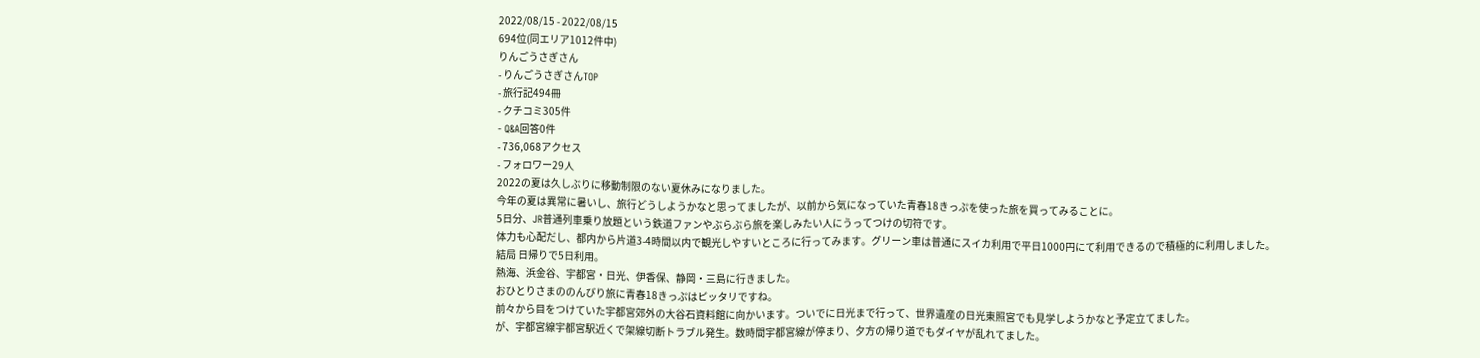2022/08/15 - 2022/08/15
694位(同エリア1012件中)
りんごうさぎさん
- りんごうさぎさんTOP
- 旅行記494冊
- クチコミ305件
- Q&A回答0件
- 736,068アクセス
- フォロワー29人
2022の夏は久しぶりに移動制限のない夏休みになりました。
今年の夏は異常に暑いし、旅行どうしようかなと思ってましたが、以前から気になっていた青春18きっぷを使った旅を買ってみることに。
5日分、JR普通列車乗り放題という鉄道ファンやぶらぶら旅を楽しみたい人にうってつけの切符です。
体力も心配だし、都内から片道3-4時間以内で観光しやすいところに行ってみます。グリーン車は普通にスイカ利用で平日1000円にて利用できるので積極的に利用しました。
結局 日帰りで5日利用。
熱海、浜金谷、宇都宮・日光、伊香保、静岡・三島に行きました。
おひとりさまののんびり旅に青春18きっぷはピッタリですね。
前々から目をつけていた宇都宮郊外の大谷石資料館に向かいます。ついでに日光まで行って、世界遺産の日光東照宮でも見学しようかなと予定立てました。
が、宇都宮線宇都宮駅近くで架線切断トラブル発生。数時間宇都宮線が停まり、夕方の帰り道でもダイヤが乱れてました。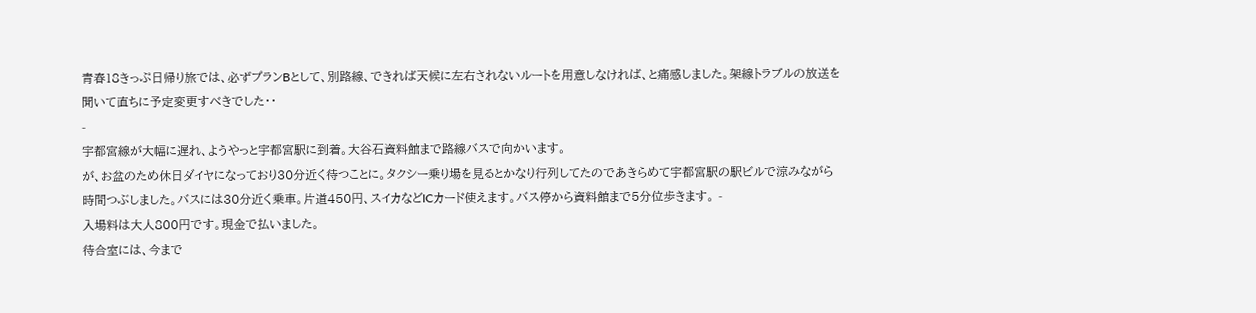青春18きっぷ日帰り旅では、必ずプランBとして、別路線、できれば天候に左右されないルートを用意しなければ、と痛感しました。架線トラブルの放送を聞いて直ちに予定変更すべきでした・・
-
宇都宮線が大幅に遅れ、ようやっと宇都宮駅に到着。大谷石資料館まで路線バスで向かいます。
が、お盆のため休日ダイヤになっており30分近く待つことに。タクシー乗り場を見るとかなり行列してたのであきらめて宇都宮駅の駅ビルで涼みながら時間つぶしました。バスには30分近く乗車。片道450円、スイカなどICカード使えます。バス停から資料館まで5分位歩きます。 -
入場料は大人800円です。現金で払いました。
待合室には、今まで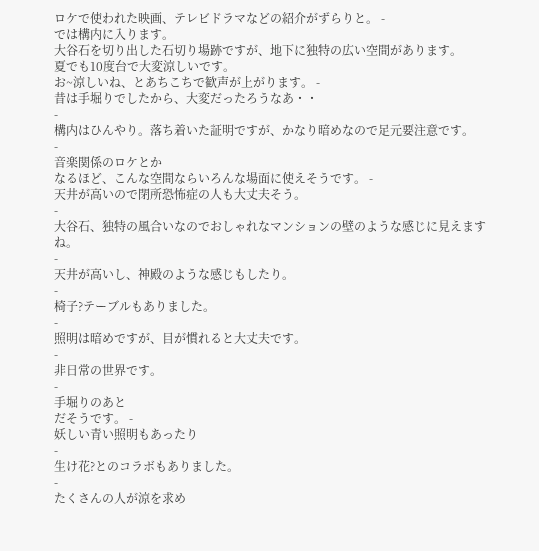ロケで使われた映画、テレビドラマなどの紹介がずらりと。 -
では構内に入ります。
大谷石を切り出した石切り場跡ですが、地下に独特の広い空間があります。
夏でも10度台で大変涼しいです。
お~涼しいね、とあちこちで歓声が上がります。 -
昔は手堀りでしたから、大変だったろうなあ・・
-
構内はひんやり。落ち着いた証明ですが、かなり暗めなので足元要注意です。
-
音楽関係のロケとか
なるほど、こんな空間ならいろんな場面に使えそうです。 -
天井が高いので閉所恐怖症の人も大丈夫そう。
-
大谷石、独特の風合いなのでおしゃれなマンションの壁のような感じに見えますね。
-
天井が高いし、神殿のような感じもしたり。
-
椅子?テーブルもありました。
-
照明は暗めですが、目が慣れると大丈夫です。
-
非日常の世界です。
-
手堀りのあと
だそうです。 -
妖しい青い照明もあったり
-
生け花?とのコラボもありました。
-
たくさんの人が涼を求め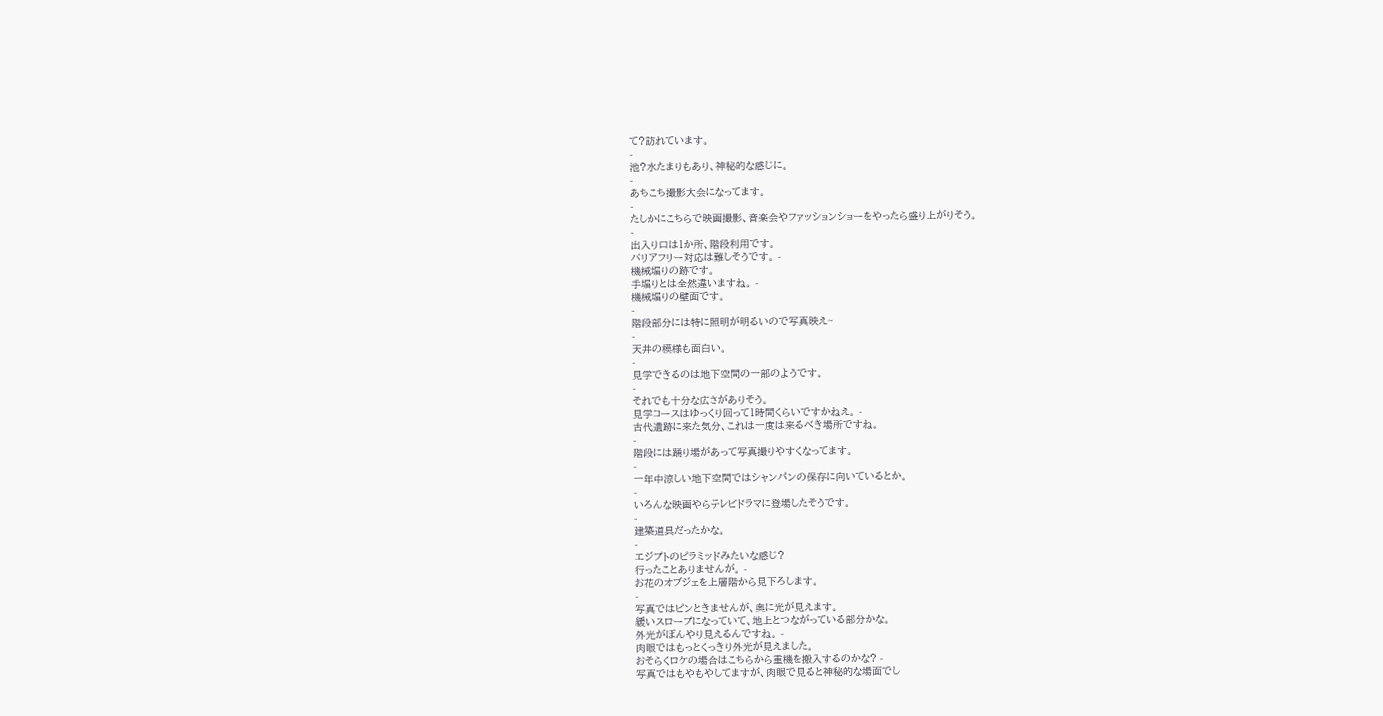て?訪れています。
-
池?水たまりもあり、神秘的な感じに。
-
あちこち撮影大会になってます。
-
たしかにこちらで映画撮影、音楽会やファッションショーをやったら盛り上がりそう。
-
出入り口は1か所、階段利用です。
バリアフリー対応は難しそうです。 -
機械堀りの跡です。
手堀りとは全然違いますね。 -
機械堀りの壁面です。
-
階段部分には特に照明が明るいので写真映え~
-
天井の模様も面白い。
-
見学できるのは地下空間の一部のようです。
-
それでも十分な広さがありそう。
見学コースはゆっくり回って1時間くらいですかねえ。 -
古代遺跡に来た気分、これは一度は来るべき場所ですね。
-
階段には踊り場があって写真撮りやすくなってます。
-
一年中涼しい地下空間ではシャンパンの保存に向いているとか。
-
いろんな映画やらテレビドラマに登場したそうです。
-
建築道具だったかな。
-
エジプトのピラミッドみたいな感じ?
行ったことありませんが。 -
お花のオブジェを上層階から見下ろします。
-
写真ではピンときませんが、奥に光が見えます。
緩いスロープになっていて、地上とつながっている部分かな。
外光がぼんやり見えるんですね。 -
肉眼ではもっとくっきり外光が見えました。
おそらくロケの場合はこちらから重機を搬入するのかな? -
写真ではもやもやしてますが、肉眼で見ると神秘的な場面でし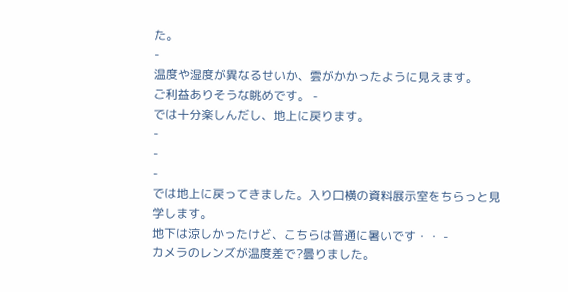た。
-
温度や湿度が異なるせいか、雲がかかったように見えます。
ご利益ありそうな眺めです。 -
では十分楽しんだし、地上に戻ります。
-
-
-
では地上に戻ってきました。入り口横の資料展示室をちらっと見学します。
地下は涼しかったけど、こちらは普通に暑いです・・ -
カメラのレンズが温度差で?曇りました。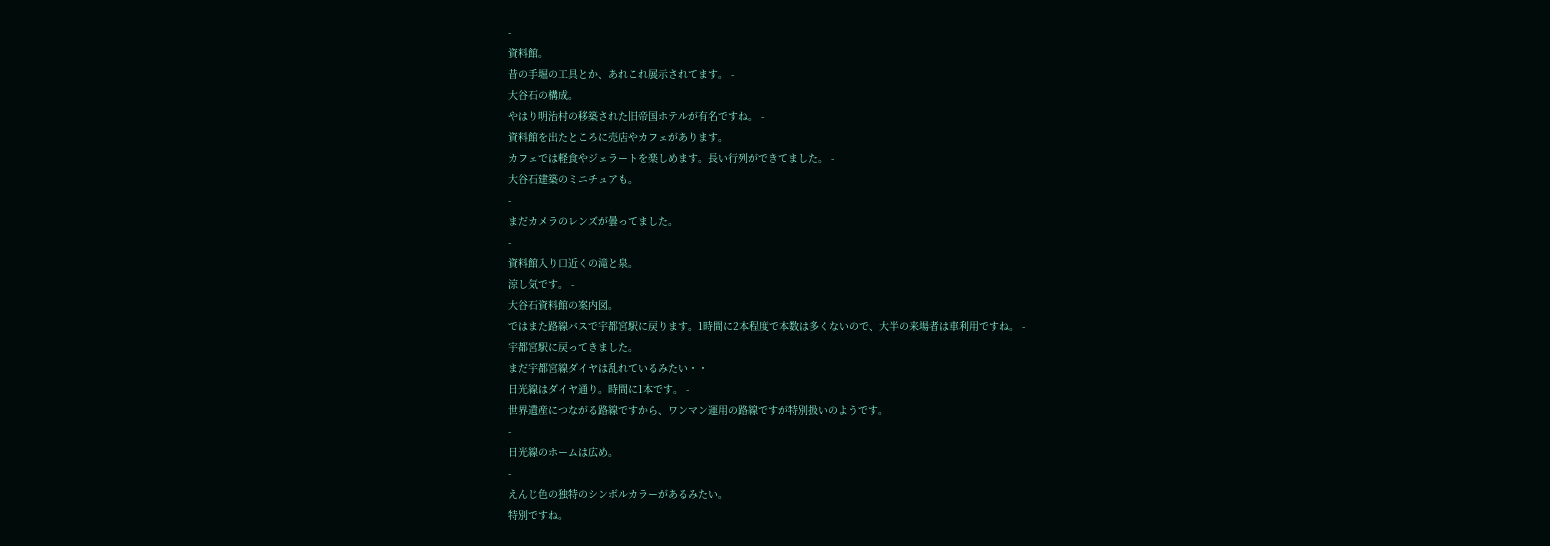-
資料館。
昔の手堀の工具とか、あれこれ展示されてます。 -
大谷石の構成。
やはり明治村の移築された旧帝国ホテルが有名ですね。 -
資料館を出たところに売店やカフェがあります。
カフェでは軽食やジェラートを楽しめます。長い行列ができてました。 -
大谷石建築のミニチュアも。
-
まだカメラのレンズが曇ってました。
-
資料館入り口近くの滝と泉。
涼し気です。 -
大谷石資料館の案内図。
ではまた路線バスで宇都宮駅に戻ります。1時間に2本程度で本数は多くないので、大半の来場者は車利用ですね。 -
宇都宮駅に戻ってきました。
まだ宇都宮線ダイヤは乱れているみたい・・
日光線はダイヤ通り。時間に1本です。 -
世界遺産につながる路線ですから、ワンマン運用の路線ですが特別扱いのようです。
-
日光線のホームは広め。
-
えんじ色の独特のシンボルカラーがあるみたい。
特別ですね。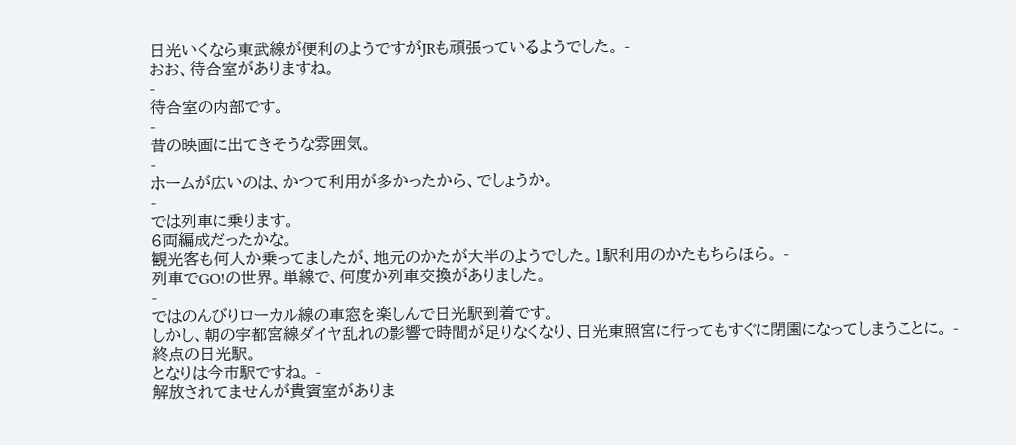日光いくなら東武線が便利のようですがJRも頑張っているようでした。 -
おお、待合室がありますね。
-
待合室の内部です。
-
昔の映画に出てきそうな雰囲気。
-
ホームが広いのは、かつて利用が多かったから、でしょうか。
-
では列車に乗ります。
6両編成だったかな。
観光客も何人か乗ってましたが、地元のかたが大半のようでした。1駅利用のかたもちらほら。 -
列車でGO!の世界。単線で、何度か列車交換がありました。
-
ではのんびりローカル線の車窓を楽しんで日光駅到着です。
しかし、朝の宇都宮線ダイヤ乱れの影響で時間が足りなくなり、日光東照宮に行ってもすぐに閉園になってしまうことに。 -
終点の日光駅。
となりは今市駅ですね。 -
解放されてませんが貴賓室がありま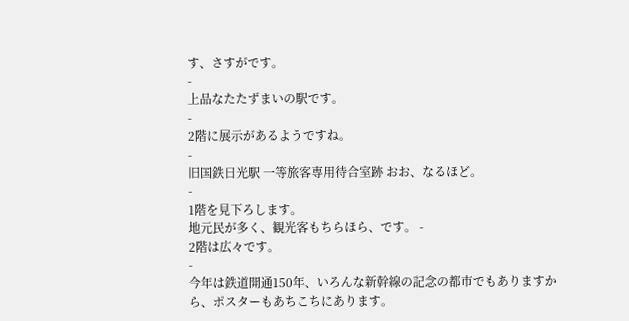す、さすがです。
-
上品なたたずまいの駅です。
-
2階に展示があるようですね。
-
旧国鉄日光駅 一等旅客専用待合室跡 おお、なるほど。
-
1階を見下ろします。
地元民が多く、観光客もちらほら、です。 -
2階は広々です。
-
今年は鉄道開通150年、いろんな新幹線の記念の都市でもありますから、ポスターもあちこちにあります。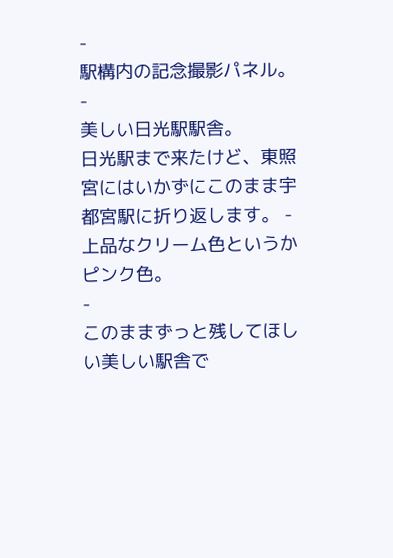-
駅構内の記念撮影パネル。
-
美しい日光駅駅舎。
日光駅まで来たけど、東照宮にはいかずにこのまま宇都宮駅に折り返します。 -
上品なクリーム色というかピンク色。
-
このままずっと残してほしい美しい駅舎で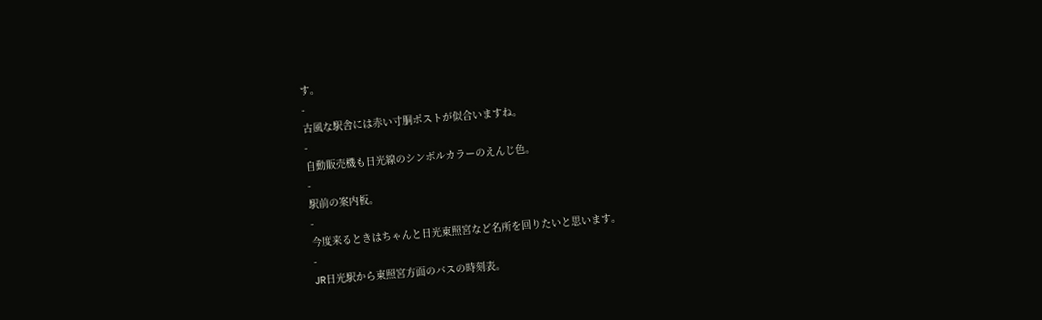す。
-
古風な駅舎には赤い寸胴ポストが似合いますね。
-
自動販売機も日光線のシンボルカラーのえんじ色。
-
駅前の案内板。
-
今度来るときはちゃんと日光東照宮など名所を回りたいと思います。
-
JR日光駅から東照宮方面のバスの時刻表。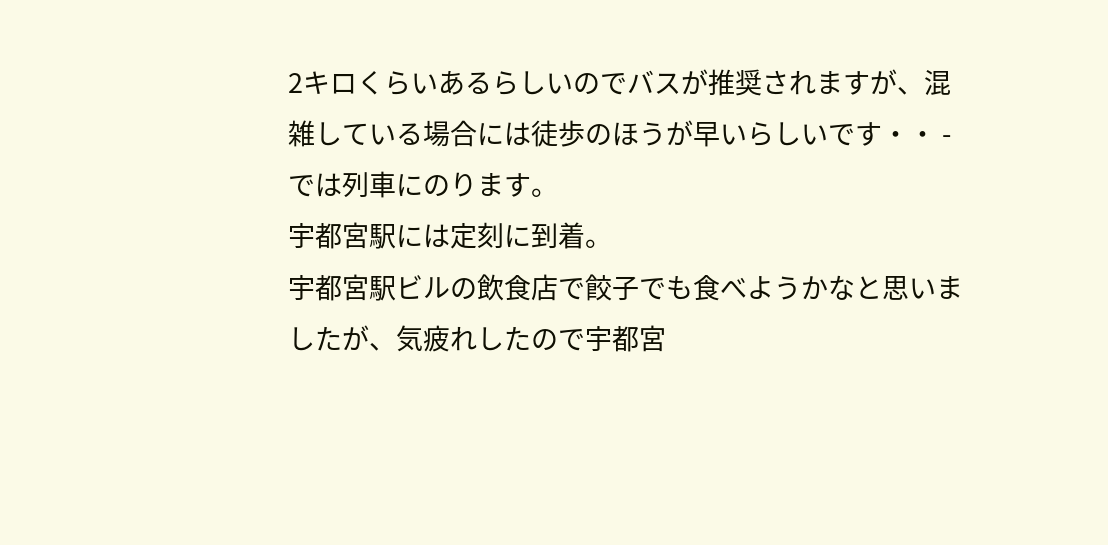2キロくらいあるらしいのでバスが推奨されますが、混雑している場合には徒歩のほうが早いらしいです・・ -
では列車にのります。
宇都宮駅には定刻に到着。
宇都宮駅ビルの飲食店で餃子でも食べようかなと思いましたが、気疲れしたので宇都宮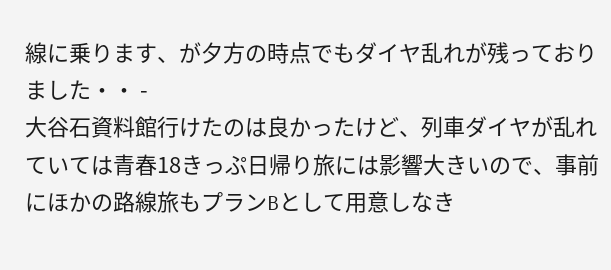線に乗ります、が夕方の時点でもダイヤ乱れが残っておりました・・ -
大谷石資料館行けたのは良かったけど、列車ダイヤが乱れていては青春18きっぷ日帰り旅には影響大きいので、事前にほかの路線旅もプランBとして用意しなき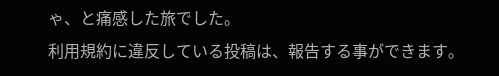ゃ、と痛感した旅でした。
利用規約に違反している投稿は、報告する事ができます。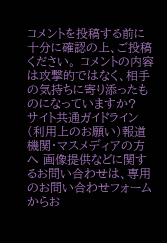コメントを投稿する前に
十分に確認の上、ご投稿ください。 コメントの内容は攻撃的ではなく、相手の気持ちに寄り添ったものになっていますか?
サイト共通ガイドライン(利用上のお願い)報道機関・マスメディアの方へ 画像提供などに関するお問い合わせは、専用のお問い合わせフォームからお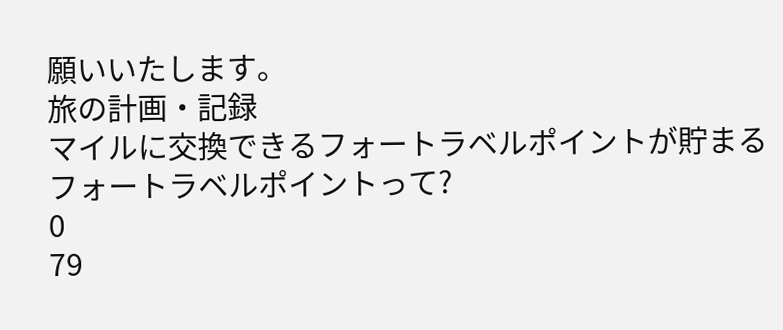願いいたします。
旅の計画・記録
マイルに交換できるフォートラベルポイントが貯まる
フォートラベルポイントって?
0
79